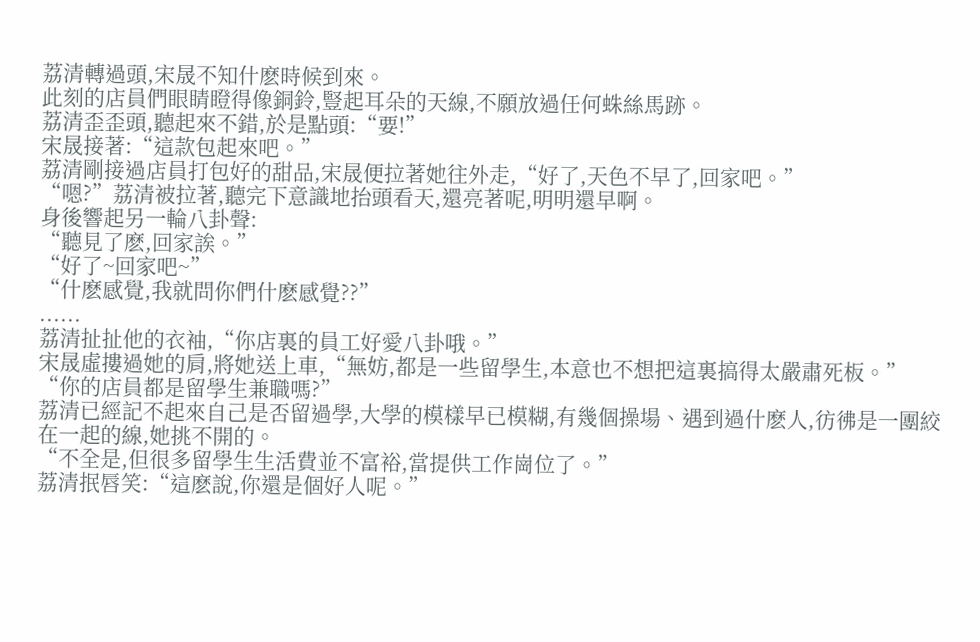荔清轉過頭,宋晟不知什麽時候到來。
此刻的店員們眼睛瞪得像銅鈴,豎起耳朵的天線,不願放過任何蛛絲馬跡。
荔清歪歪頭,聽起來不錯,於是點頭:“要!”
宋晟接著:“這款包起來吧。”
荔清剛接過店員打包好的甜品,宋晟便拉著她往外走,“好了,天色不早了,回家吧。”
“嗯?”荔清被拉著,聽完下意識地抬頭看天,還亮著呢,明明還早啊。
身後響起另一輪八卦聲:
“聽見了麽,回家誒。”
“好了~回家吧~”
“什麽感覺,我就問你們什麽感覺??”
......
荔清扯扯他的衣袖,“你店裏的員工好愛八卦哦。”
宋晟虛摟過她的肩,將她送上車,“無妨,都是一些留學生,本意也不想把這裏搞得太嚴肅死板。”
“你的店員都是留學生兼職嗎?”
荔清已經記不起來自己是否留過學,大學的模樣早已模糊,有幾個操場、遇到過什麽人,彷彿是一團絞在一起的線,她挑不開的。
“不全是,但很多留學生生活費並不富裕,當提供工作崗位了。”
荔清抿唇笑:“這麽說,你還是個好人呢。”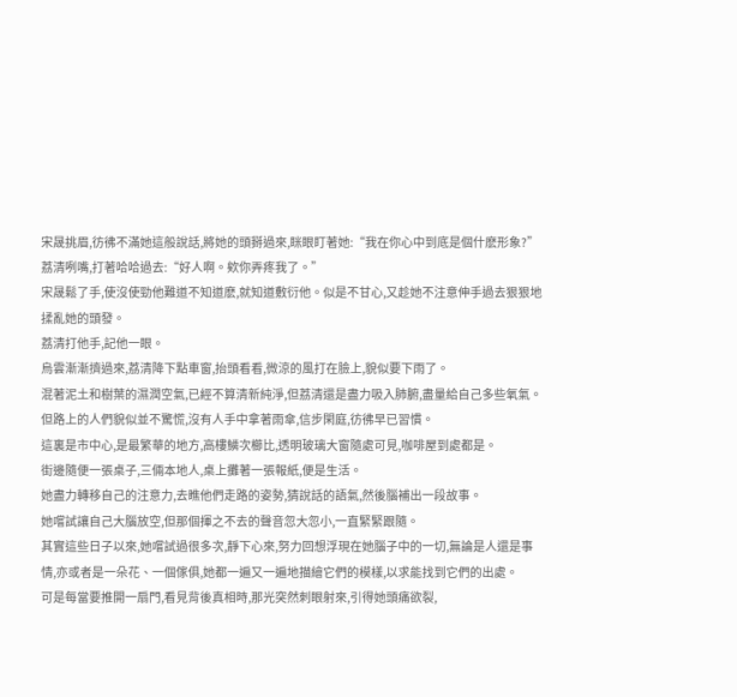宋晟挑眉,彷彿不滿她這般說話,將她的頭掰過來,眯眼盯著她:“我在你心中到底是個什麽形象?”
荔清咧嘴,打著哈哈過去:“好人啊。欸你弄疼我了。”
宋晟鬆了手,使沒使勁他難道不知道麽,就知道敷衍他。似是不甘心,又趁她不注意伸手過去狠狠地揉亂她的頭發。
荔清打他手,記他一眼。
烏雲漸漸擠過來,荔清降下點車窗,抬頭看看,微涼的風打在臉上,貌似要下雨了。
混著泥土和樹葉的濕潤空氣,已經不算清新純淨,但荔清還是盡力吸入肺腑,盡量給自己多些氧氣。
但路上的人們貌似並不驚慌,沒有人手中拿著雨傘,信步閑庭,彷彿早已習慣。
這裏是市中心,是最繁華的地方,高樓鱗次櫛比,透明玻璃大窗隨處可見,咖啡屋到處都是。
街邊隨便一張桌子,三倆本地人,桌上攤著一張報紙,便是生活。
她盡力轉移自己的注意力,去瞧他們走路的姿勢,猜說話的語氣,然後腦補出一段故事。
她嚐試讓自己大腦放空,但那個揮之不去的聲音忽大忽小,一直緊緊跟隨。
其實這些日子以來,她嚐試過很多次,靜下心來,努力回想浮現在她腦子中的一切,無論是人還是事情,亦或者是一朵花、一個傢俱,她都一遍又一遍地描繪它們的模樣,以求能找到它們的出處。
可是每當要推開一扇門,看見背後真相時,那光突然刺眼射來,引得她頭痛欲裂,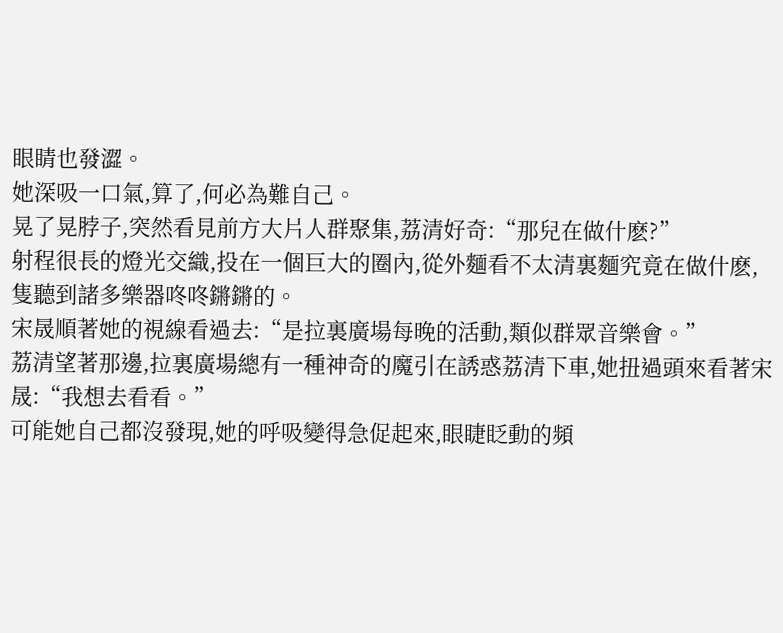眼睛也發澀。
她深吸一口氣,算了,何必為難自己。
晃了晃脖子,突然看見前方大片人群聚集,荔清好奇:“那兒在做什麽?”
射程很長的燈光交織,投在一個巨大的圈內,從外麵看不太清裏麵究竟在做什麽,隻聽到諸多樂器咚咚鏘鏘的。
宋晟順著她的視線看過去:“是拉裏廣場每晚的活動,類似群眾音樂會。”
荔清望著那邊,拉裏廣場總有一種神奇的魔引在誘惑荔清下車,她扭過頭來看著宋晟:“我想去看看。”
可能她自己都沒發現,她的呼吸變得急促起來,眼睫眨動的頻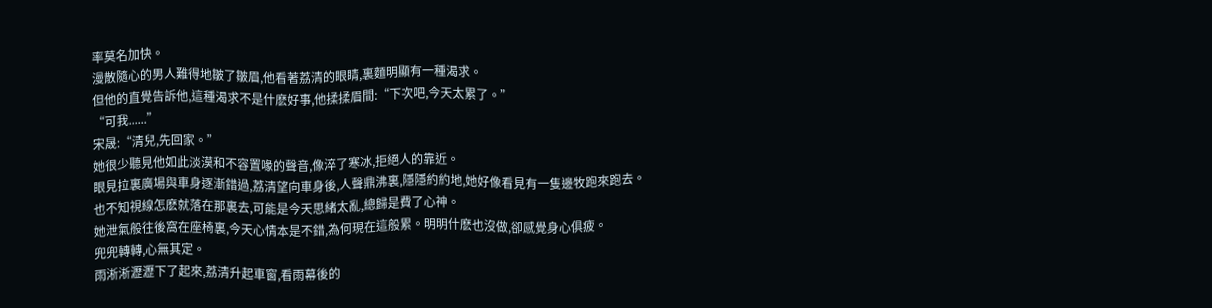率莫名加快。
漫散隨心的男人難得地皺了皺眉,他看著荔清的眼睛,裏麵明顯有一種渴求。
但他的直覺告訴他,這種渴求不是什麽好事,他揉揉眉間:“下次吧,今天太累了。”
“可我......”
宋晟:“清兒,先回家。”
她很少聽見他如此淡漠和不容置喙的聲音,像淬了寒冰,拒絕人的靠近。
眼見拉裏廣場與車身逐漸錯過,荔清望向車身後,人聲鼎沸裏,隱隱約約地,她好像看見有一隻邊牧跑來跑去。
也不知視線怎麽就落在那裏去,可能是今天思緒太亂,總歸是費了心神。
她泄氣般往後窩在座椅裏,今天心情本是不錯,為何現在這般累。明明什麽也沒做,卻感覺身心俱疲。
兜兜轉轉,心無其定。
雨淅淅瀝瀝下了起來,荔清升起車窗,看雨幕後的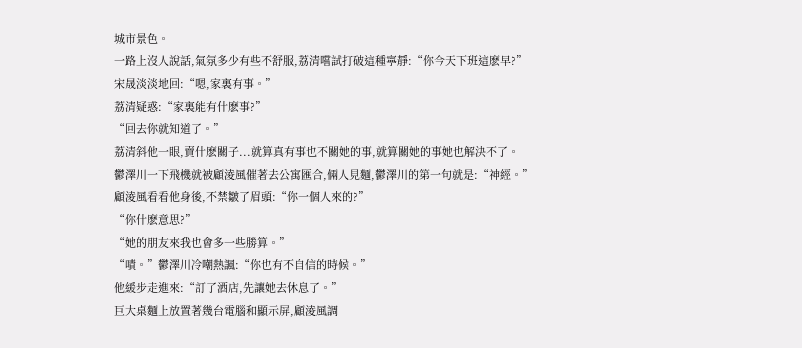城市景色。
一路上沒人說話,氣氛多少有些不舒服,荔清嚐試打破這種寧靜:“你今天下班這麽早?”
宋晟淡淡地回:“嗯,家裏有事。”
荔清疑惑:“家裏能有什麽事?”
“回去你就知道了。”
荔清斜他一眼,賣什麽關子...就算真有事也不關她的事,就算關她的事她也解決不了。
鬱澤川一下飛機就被顧淩風催著去公寓匯合,倆人見麵,鬱澤川的第一句就是:“神經。”
顧淩風看看他身後,不禁皺了眉頭:“你一個人來的?”
“你什麽意思?”
“她的朋友來我也會多一些勝算。”
“嘖。”鬱澤川冷嘲熱諷:“你也有不自信的時候。”
他緩步走進來:“訂了酒店,先讓她去休息了。”
巨大桌麵上放置著幾台電腦和顯示屏,顧淩風調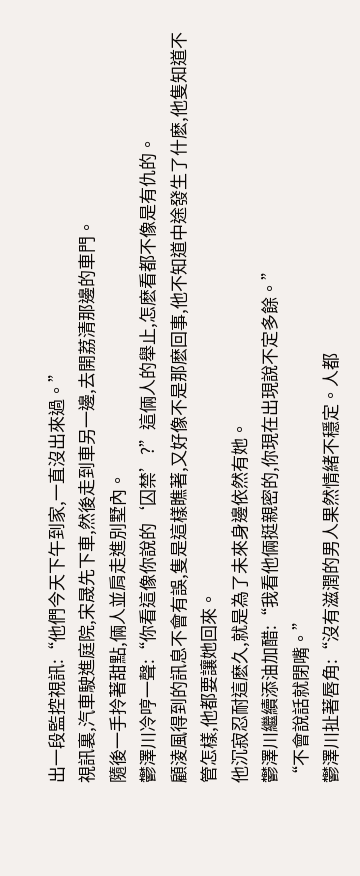出一段監控視訊:“他們今天下午到家,一直沒出來過。”
視訊裏,汽車駛進庭院,宋晟先下車,然後走到車另一邊,去開荔清那邊的車門。
隨後一手拎著甜點,倆人並肩走進別墅內。
鬱澤川冷哼一聲:“你看這像你說的‘囚禁’?”這倆人的舉止,怎麽看都不像是有仇的。
顧淩風得到的訊息不會有誤,隻是這樣瞧著,又好像不是那麽回事,他不知道中途發生了什麽,他隻知道不管怎樣,他都要讓她回來。
他沉寂忍耐這麽久,就是為了未來身邊依然有她。
鬱澤川繼續添油加醋:“我看他倆挺親密的,你現在出現說不定多餘。”
“不會說話就閉嘴。”
鬱澤川扯著唇角:“沒有滋潤的男人果然情緒不穩定。人都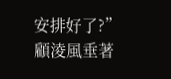安排好了?”
顧淩風垂著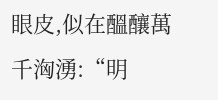眼皮,似在醞釀萬千洶湧:“明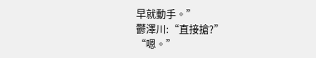早就動手。”
鬱澤川:“直接搶?”
“嗯。”